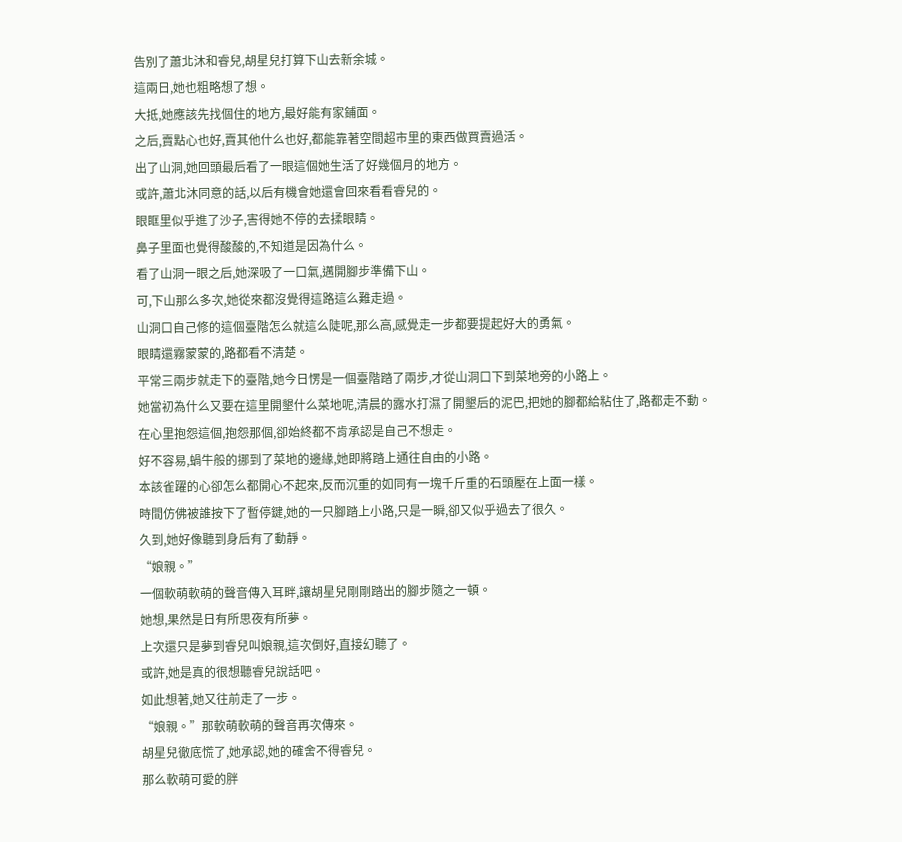告別了蕭北沐和睿兒,胡星兒打算下山去新余城。
這兩日,她也粗略想了想。
大抵,她應該先找個住的地方,最好能有家鋪面。
之后,賣點心也好,賣其他什么也好,都能靠著空間超市里的東西做買賣過活。
出了山洞,她回頭最后看了一眼這個她生活了好幾個月的地方。
或許,蕭北沐同意的話,以后有機會她還會回來看看睿兒的。
眼眶里似乎進了沙子,害得她不停的去揉眼睛。
鼻子里面也覺得酸酸的,不知道是因為什么。
看了山洞一眼之后,她深吸了一口氣,邁開腳步準備下山。
可,下山那么多次,她從來都沒覺得這路這么難走過。
山洞口自己修的這個臺階怎么就這么陡呢,那么高,感覺走一步都要提起好大的勇氣。
眼睛還霧蒙蒙的,路都看不清楚。
平常三兩步就走下的臺階,她今日愣是一個臺階踏了兩步,才從山洞口下到菜地旁的小路上。
她當初為什么又要在這里開墾什么菜地呢,清晨的露水打濕了開墾后的泥巴,把她的腳都給粘住了,路都走不動。
在心里抱怨這個,抱怨那個,卻始終都不肯承認是自己不想走。
好不容易,蝸牛般的挪到了菜地的邊緣,她即將踏上通往自由的小路。
本該雀躍的心卻怎么都開心不起來,反而沉重的如同有一塊千斤重的石頭壓在上面一樣。
時間仿佛被誰按下了暫停鍵,她的一只腳踏上小路,只是一瞬,卻又似乎過去了很久。
久到,她好像聽到身后有了動靜。
“娘親。”
一個軟萌軟萌的聲音傳入耳畔,讓胡星兒剛剛踏出的腳步隨之一頓。
她想,果然是日有所思夜有所夢。
上次還只是夢到睿兒叫娘親,這次倒好,直接幻聽了。
或許,她是真的很想聽睿兒說話吧。
如此想著,她又往前走了一步。
“娘親。”那軟萌軟萌的聲音再次傳來。
胡星兒徹底慌了,她承認,她的確舍不得睿兒。
那么軟萌可愛的胖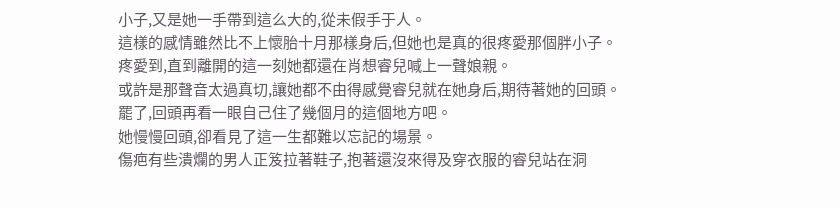小子,又是她一手帶到這么大的,從未假手于人。
這樣的感情雖然比不上懷胎十月那樣身后,但她也是真的很疼愛那個胖小子。
疼愛到,直到離開的這一刻她都還在肖想睿兒喊上一聲娘親。
或許是那聲音太過真切,讓她都不由得感覺睿兒就在她身后,期待著她的回頭。
罷了,回頭再看一眼自己住了幾個月的這個地方吧。
她慢慢回頭,卻看見了這一生都難以忘記的場景。
傷疤有些潰爛的男人正笈拉著鞋子,抱著還沒來得及穿衣服的睿兒站在洞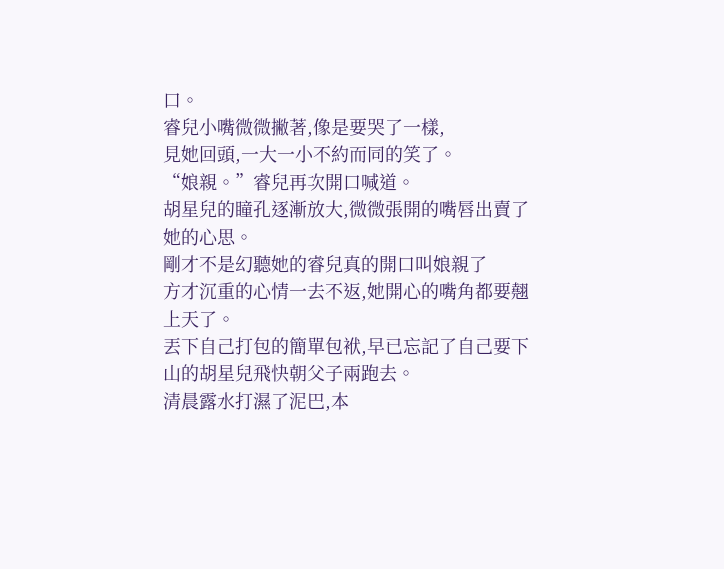口。
睿兒小嘴微微撇著,像是要哭了一樣,
見她回頭,一大一小不約而同的笑了。
“娘親。”睿兒再次開口喊道。
胡星兒的瞳孔逐漸放大,微微張開的嘴唇出賣了她的心思。
剛才不是幻聽她的睿兒真的開口叫娘親了
方才沉重的心情一去不返,她開心的嘴角都要翹上天了。
丟下自己打包的簡單包袱,早已忘記了自己要下山的胡星兒飛快朝父子兩跑去。
清晨露水打濕了泥巴,本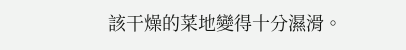該干燥的菜地變得十分濕滑。